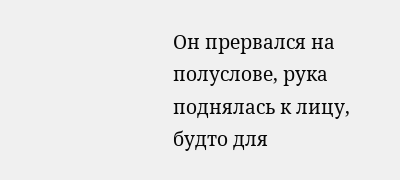Он прервался на полуслове, рука поднялась к лицу, будто для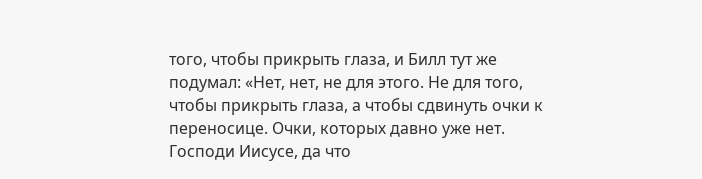того, чтобы прикрыть глаза, и Билл тут же подумал: «Нет, нет, не для этого. Не для того, чтобы прикрыть глаза, а чтобы сдвинуть очки к переносице. Очки, которых давно уже нет. Господи Иисусе, да что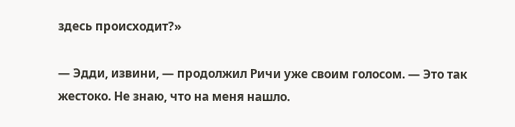здесь происходит?»

— Эдди, извини, — продолжил Ричи уже своим голосом. — Это так жестоко. Не знаю, что на меня нашло.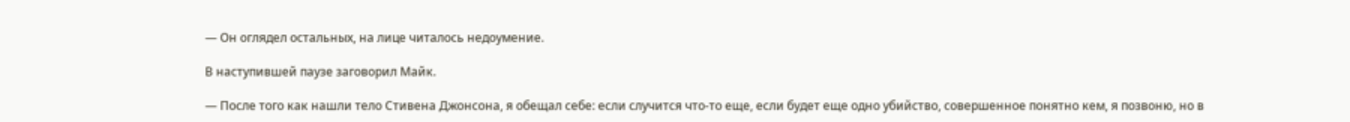— Он оглядел остальных, на лице читалось недоумение.

В наступившей паузе заговорил Майк.

— После того как нашли тело Стивена Джонсона, я обещал себе: если случится что-то еще, если будет еще одно убийство, совершенное понятно кем, я позвоню, но в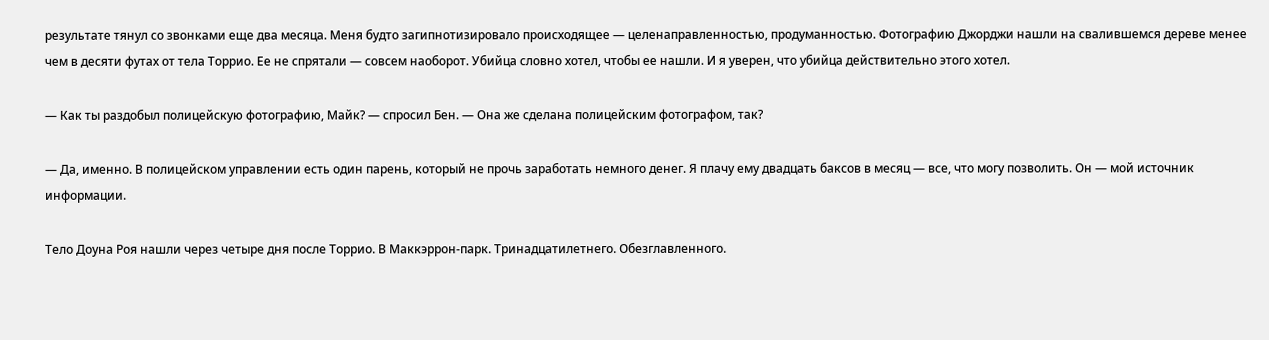результате тянул со звонками еще два месяца. Меня будто загипнотизировало происходящее — целенаправленностью, продуманностью. Фотографию Джорджи нашли на свалившемся дереве менее чем в десяти футах от тела Торрио. Ее не спрятали — совсем наоборот. Убийца словно хотел, чтобы ее нашли. И я уверен, что убийца действительно этого хотел.

— Как ты раздобыл полицейскую фотографию, Майк? — спросил Бен. — Она же сделана полицейским фотографом, так?

— Да, именно. В полицейском управлении есть один парень, который не прочь заработать немного денег. Я плачу ему двадцать баксов в месяц — все, что могу позволить. Он — мой источник информации.

Тело Доуна Роя нашли через четыре дня после Торрио. В Маккэррон-парк. Тринадцатилетнего. Обезглавленного.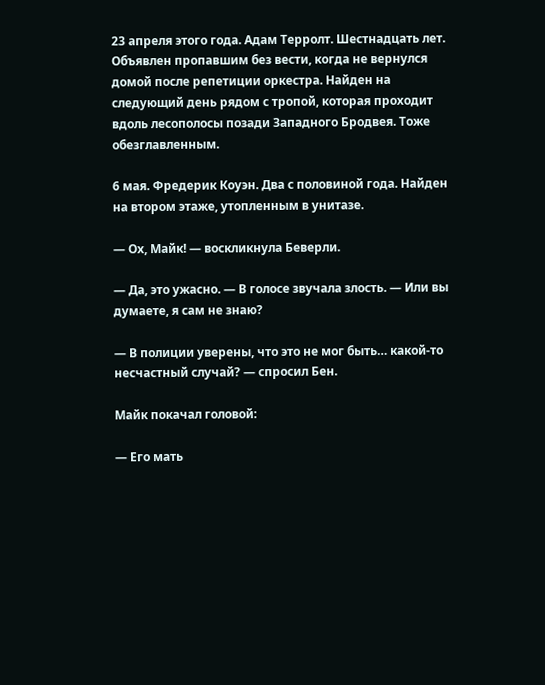23 апреля этого года. Адам Терролт. Шестнадцать лет. Объявлен пропавшим без вести, когда не вернулся домой после репетиции оркестра. Найден на следующий день рядом с тропой, которая проходит вдоль лесополосы позади Западного Бродвея. Тоже обезглавленным.

6 мая. Фредерик Коуэн. Два с половиной года. Найден на втором этаже, утопленным в унитазе.

— Ох, Майк! — воскликнула Беверли.

— Да, это ужасно. — В голосе звучала злость. — Или вы думаете, я сам не знаю?

— В полиции уверены, что это не мог быть… какой-то несчастный случай? — спросил Бен.

Майк покачал головой:

— Его мать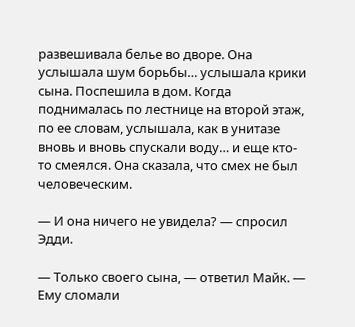развешивала белье во дворе. Она услышала шум борьбы… услышала крики сына. Поспешила в дом. Когда поднималась по лестнице на второй этаж, по ее словам, услышала, как в унитазе вновь и вновь спускали воду… и еще кто-то смеялся. Она сказала, что смех не был человеческим.

— И она ничего не увидела? — спросил Эдди.

— Только своего сына, — ответил Майк. — Ему сломали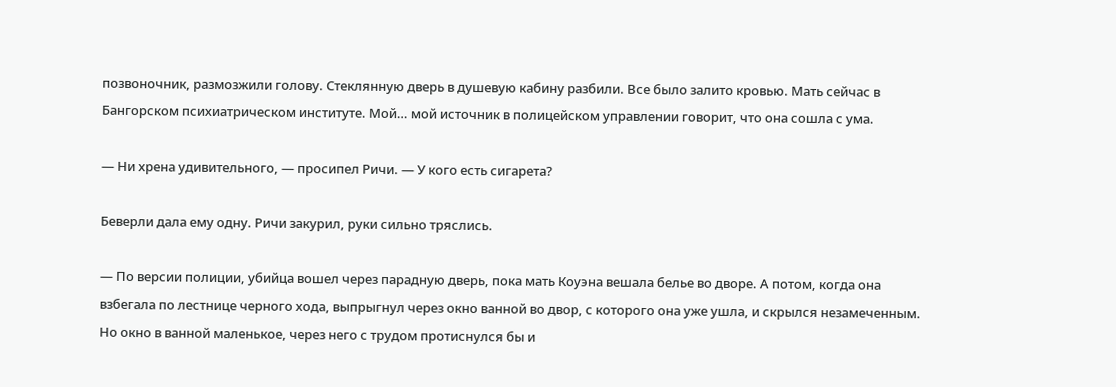позвоночник, размозжили голову. Стеклянную дверь в душевую кабину разбили. Все было залито кровью. Мать сейчас в Бангорском психиатрическом институте. Мой… мой источник в полицейском управлении говорит, что она сошла с ума.

— Ни хрена удивительного, — просипел Ричи. — У кого есть сигарета?

Беверли дала ему одну. Ричи закурил, руки сильно тряслись.

— По версии полиции, убийца вошел через парадную дверь, пока мать Коуэна вешала белье во дворе. А потом, когда она взбегала по лестнице черного хода, выпрыгнул через окно ванной во двор, с которого она уже ушла, и скрылся незамеченным. Но окно в ванной маленькое, через него с трудом протиснулся бы и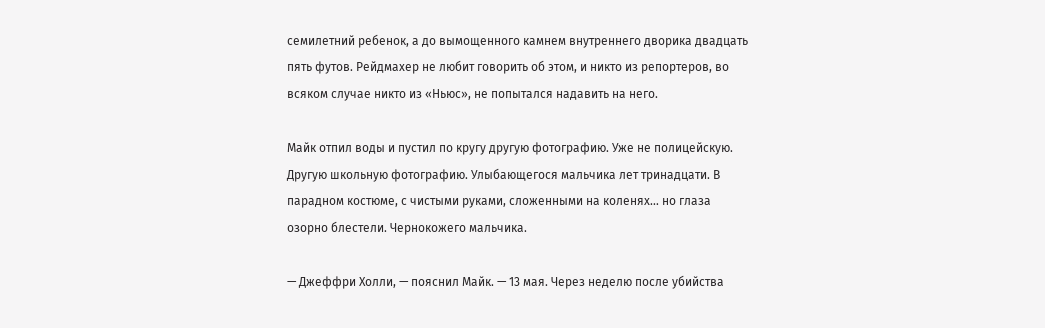семилетний ребенок, а до вымощенного камнем внутреннего дворика двадцать пять футов. Рейдмахер не любит говорить об этом, и никто из репортеров, во всяком случае никто из «Ньюс», не попытался надавить на него.

Майк отпил воды и пустил по кругу другую фотографию. Уже не полицейскую. Другую школьную фотографию. Улыбающегося мальчика лет тринадцати. В парадном костюме, с чистыми руками, сложенными на коленях… но глаза озорно блестели. Чернокожего мальчика.

— Джеффри Холли, — пояснил Майк. — 13 мая. Через неделю после убийства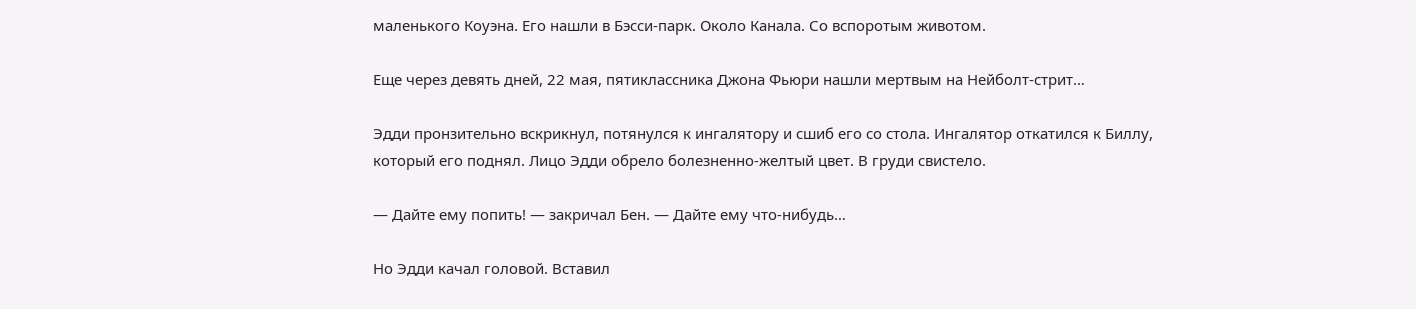маленького Коуэна. Его нашли в Бэсси-парк. Около Канала. Со вспоротым животом.

Еще через девять дней, 22 мая, пятиклассника Джона Фьюри нашли мертвым на Нейболт-стрит…

Эдди пронзительно вскрикнул, потянулся к ингалятору и сшиб его со стола. Ингалятор откатился к Биллу, который его поднял. Лицо Эдди обрело болезненно-желтый цвет. В груди свистело.

— Дайте ему попить! — закричал Бен. — Дайте ему что-нибудь…

Но Эдди качал головой. Вставил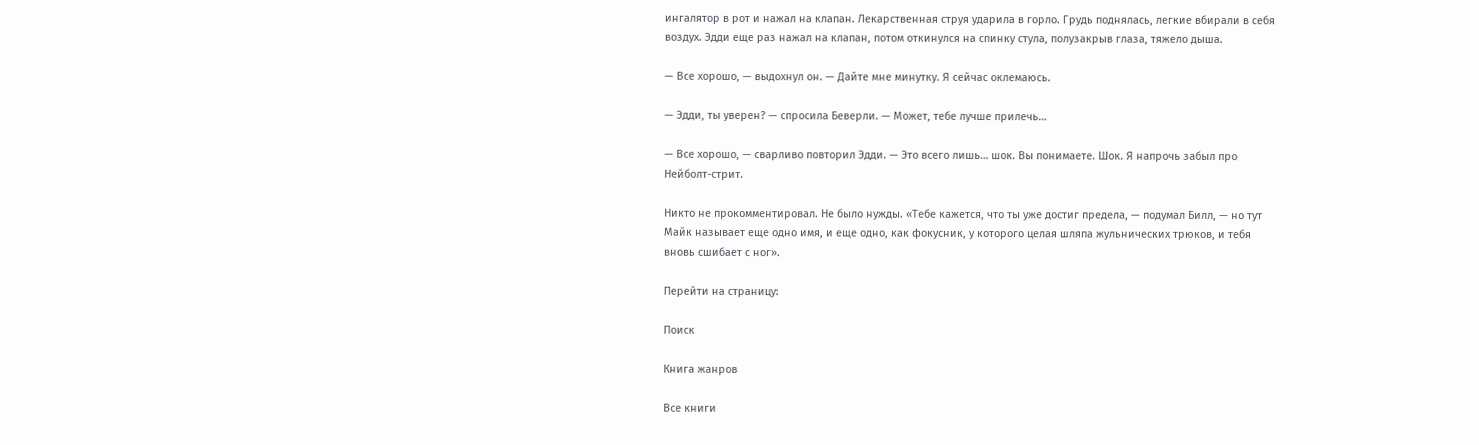ингалятор в рот и нажал на клапан. Лекарственная струя ударила в горло. Грудь поднялась, легкие вбирали в себя воздух. Эдди еще раз нажал на клапан, потом откинулся на спинку стула, полузакрыв глаза, тяжело дыша.

— Все хорошо, — выдохнул он. — Дайте мне минутку. Я сейчас оклемаюсь.

— Эдди, ты уверен? — спросила Беверли. — Может, тебе лучше прилечь…

— Все хорошо, — сварливо повторил Эдди. — Это всего лишь… шок. Вы понимаете. Шок. Я напрочь забыл про Нейболт-стрит.

Никто не прокомментировал. Не было нужды. «Тебе кажется, что ты уже достиг предела, — подумал Билл, — но тут Майк называет еще одно имя, и еще одно, как фокусник, у которого целая шляпа жульнических трюков, и тебя вновь сшибает с ног».

Перейти на страницу:

Поиск

Книга жанров

Все книги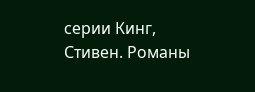серии Кинг, Стивен. Романы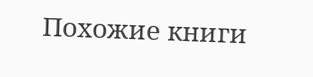Похожие книги